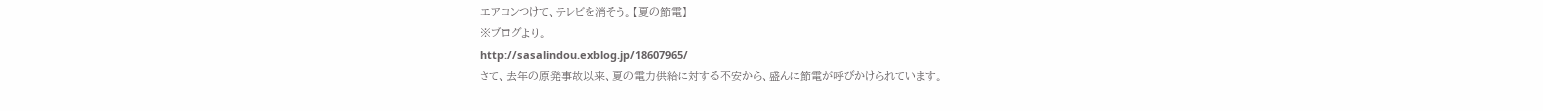エアコンつけて、テレビを消そう。【夏の節電】
※ブログより。
http://sasalindou.exblog.jp/18607965/
さて、去年の原発事故以来、夏の電力供給に対する不安から、盛んに節電が呼びかけられています。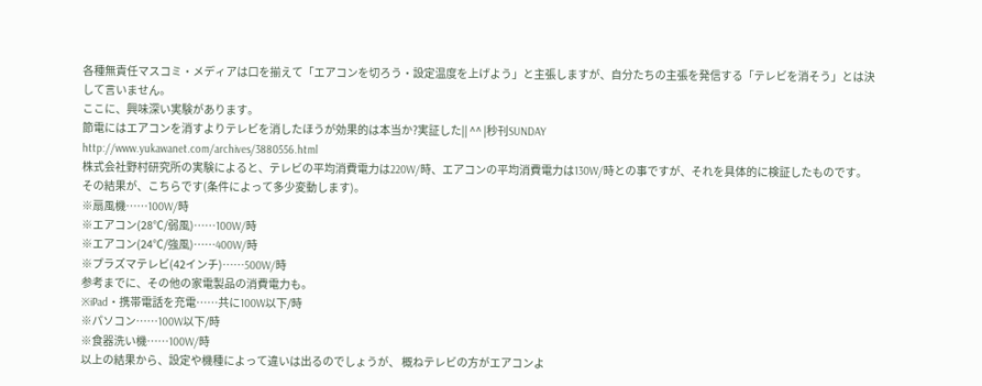各種無責任マスコミ・メディアは口を揃えて「エアコンを切ろう・設定温度を上げよう」と主張しますが、自分たちの主張を発信する「テレビを消そう」とは決して言いません。
ここに、興味深い実験があります。
節電にはエアコンを消すよりテレビを消したほうが効果的は本当か?実証した|| ^^ |秒刊SUNDAY
http://www.yukawanet.com/archives/3880556.html
株式会社野村研究所の実験によると、テレビの平均消費電力は220W/時、エアコンの平均消費電力は130W/時との事ですが、それを具体的に検証したものです。
その結果が、こちらです(条件によって多少変動します)。
※扇風機……100W/時
※エアコン(28℃/弱風)……100W/時
※エアコン(24℃/強風)……400W/時
※プラズマテレビ(42インチ)……500W/時
参考までに、その他の家電製品の消費電力も。
※iPad・携帯電話を充電……共に100W以下/時
※パソコン……100W以下/時
※食器洗い機……100W/時
以上の結果から、設定や機種によって違いは出るのでしょうが、 概ねテレビの方がエアコンよ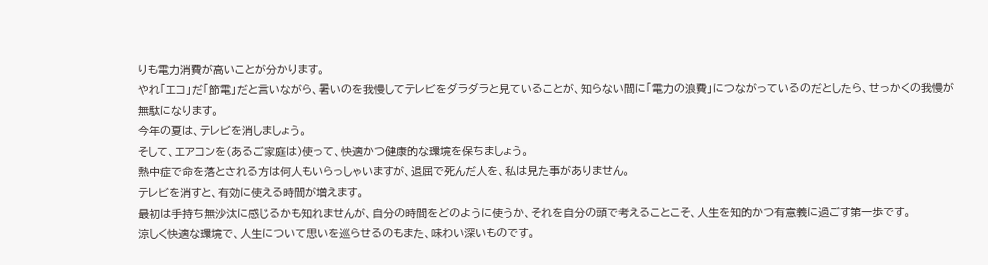りも電力消費が高いことが分かります。
やれ「エコ」だ「節電」だと言いながら、暑いのを我慢してテレビをダラダラと見ていることが、知らない間に「電力の浪費」につながっているのだとしたら、せっかくの我慢が無駄になります。
今年の夏は、テレビを消しましょう。
そして、エアコンを(あるご家庭は)使って、快適かつ健康的な環境を保ちましょう。
熱中症で命を落とされる方は何人もいらっしゃいますが、退屈で死んだ人を、私は見た事がありません。
テレビを消すと、有効に使える時間が増えます。
最初は手持ち無沙汰に感じるかも知れませんが、自分の時間をどのように使うか、それを自分の頭で考えることこそ、人生を知的かつ有意義に過ごす第一歩です。
涼しく快適な環境で、人生について思いを巡らせるのもまた、味わい深いものです。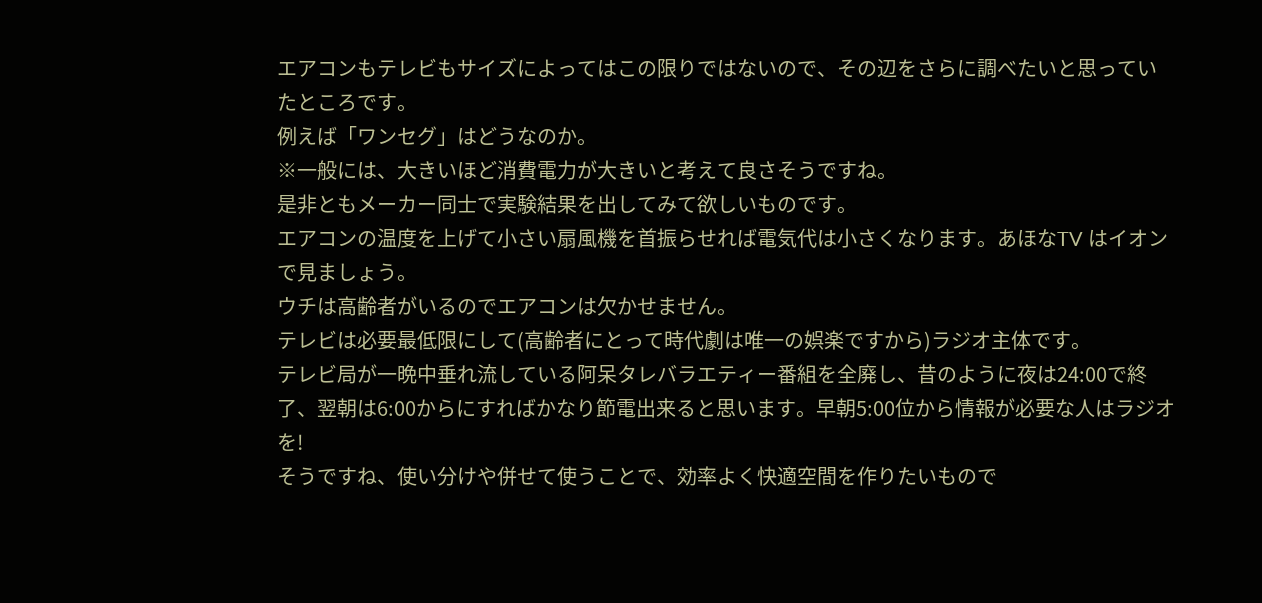エアコンもテレビもサイズによってはこの限りではないので、その辺をさらに調べたいと思っていたところです。
例えば「ワンセグ」はどうなのか。
※一般には、大きいほど消費電力が大きいと考えて良さそうですね。
是非ともメーカー同士で実験結果を出してみて欲しいものです。
エアコンの温度を上げて小さい扇風機を首振らせれば電気代は小さくなります。あほなTV はイオンで見ましょう。
ウチは高齢者がいるのでエアコンは欠かせません。
テレビは必要最低限にして(高齢者にとって時代劇は唯一の娯楽ですから)ラジオ主体です。
テレビ局が一晩中垂れ流している阿呆タレバラエティー番組を全廃し、昔のように夜は24:00で終了、翌朝は6:00からにすればかなり節電出来ると思います。早朝5:00位から情報が必要な人はラジオを!
そうですね、使い分けや併せて使うことで、効率よく快適空間を作りたいもので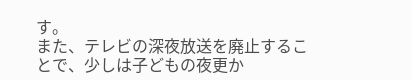す。
また、テレビの深夜放送を廃止することで、少しは子どもの夜更か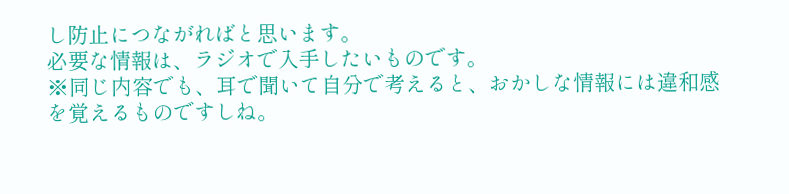し防止につながればと思います。
必要な情報は、ラジオで入手したいものです。
※同じ内容でも、耳で聞いて自分で考えると、おかしな情報には違和感を覚えるものですしね。